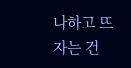나하고 뜨자는 건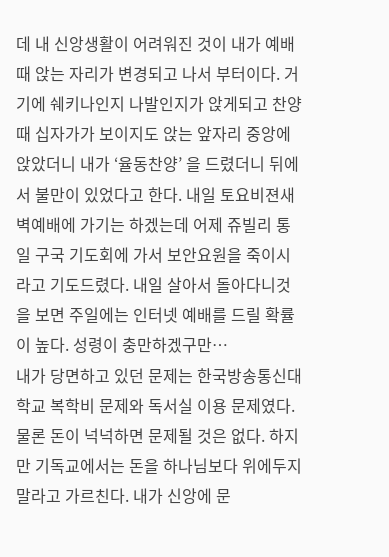데 내 신앙생활이 어려워진 것이 내가 예배때 앉는 자리가 변경되고 나서 부터이다. 거기에 쉐키나인지 나발인지가 앉게되고 찬양때 십자가가 보이지도 앉는 앞자리 중앙에 앉았더니 내가 ‘율동찬양’ 을 드렸더니 뒤에서 불만이 있었다고 한다. 내일 토요비젼새벽예배에 가기는 하겠는데 어제 쥬빌리 통일 구국 기도회에 가서 보안요원을 죽이시라고 기도드렸다. 내일 살아서 돌아다니것을 보면 주일에는 인터넷 예배를 드릴 확률이 높다. 성령이 충만하겠구만…
내가 당면하고 있던 문제는 한국방송통신대학교 복학비 문제와 독서실 이용 문제였다. 물론 돈이 넉넉하면 문제될 것은 없다. 하지만 기독교에서는 돈을 하나님보다 위에두지 말라고 가르친다. 내가 신앙에 문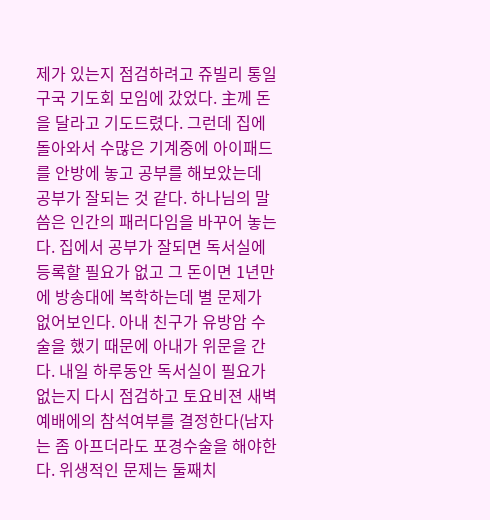제가 있는지 점검하려고 쥬빌리 통일 구국 기도회 모임에 갔었다. 主께 돈을 달라고 기도드렸다. 그런데 집에 돌아와서 수많은 기계중에 아이패드를 안방에 놓고 공부를 해보았는데 공부가 잘되는 것 같다. 하나님의 말씀은 인간의 패러다임을 바꾸어 놓는다. 집에서 공부가 잘되면 독서실에 등록할 필요가 없고 그 돈이면 1년만에 방송대에 복학하는데 별 문제가 없어보인다. 아내 친구가 유방암 수술을 했기 때문에 아내가 위문을 간다. 내일 하루동안 독서실이 필요가 없는지 다시 점검하고 토요비젼 새벽예배에의 참석여부를 결정한다(남자는 좀 아프더라도 포경수술을 해야한다. 위생적인 문제는 둘째치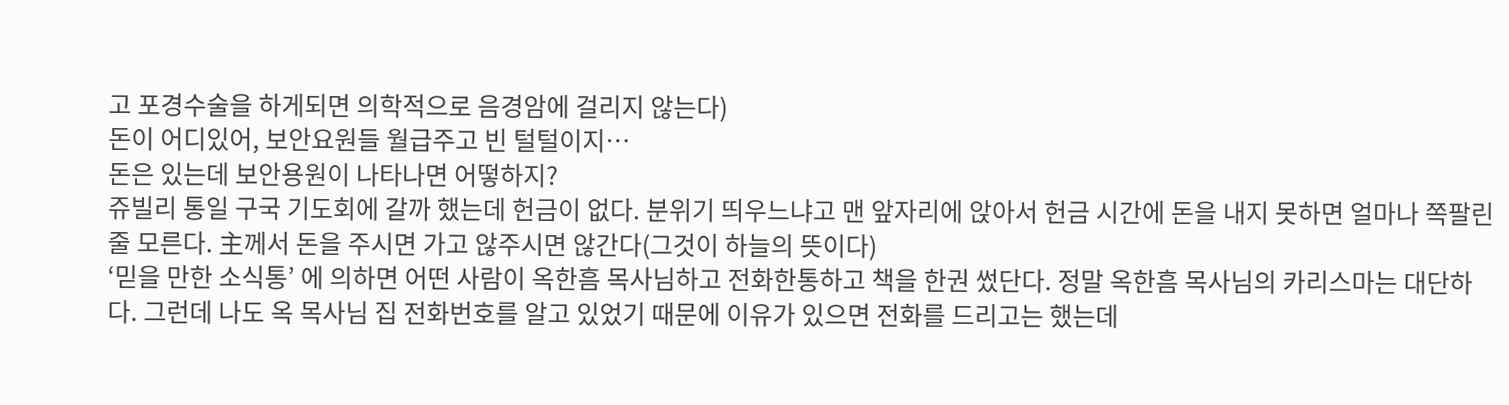고 포경수술을 하게되면 의학적으로 음경암에 걸리지 않는다)
돈이 어디있어, 보안요원들 월급주고 빈 털털이지…
돈은 있는데 보안용원이 나타나면 어떻하지?
쥬빌리 통일 구국 기도회에 갈까 했는데 헌금이 없다. 분위기 띄우느냐고 맨 앞자리에 앉아서 헌금 시간에 돈을 내지 못하면 얼마나 쪽팔린줄 모른다. 主께서 돈을 주시면 가고 않주시면 않간다(그것이 하늘의 뜻이다)
‘믿을 만한 소식통’ 에 의하면 어떤 사람이 옥한흠 목사님하고 전화한통하고 책을 한권 썼단다. 정말 옥한흠 목사님의 카리스마는 대단하다. 그런데 나도 옥 목사님 집 전화번호를 알고 있었기 때문에 이유가 있으면 전화를 드리고는 했는데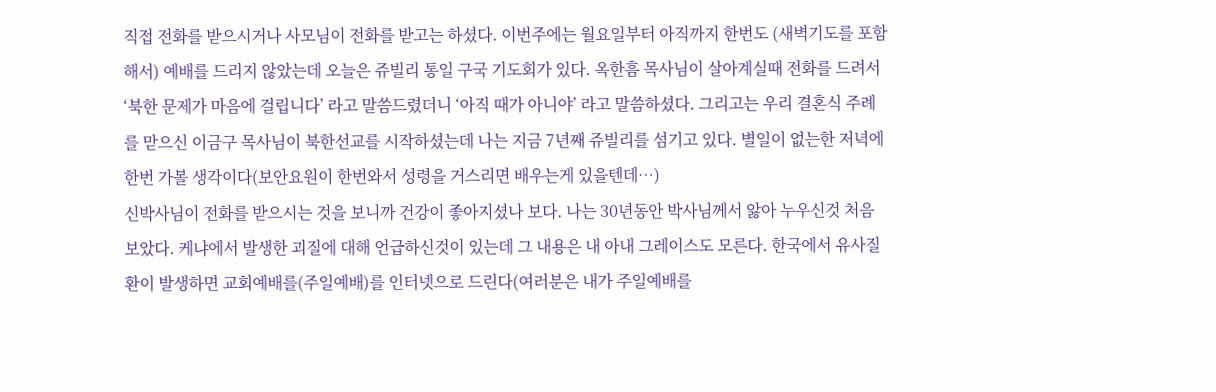직접 전화를 받으시거나 사모님이 전화를 받고는 하셨다. 이번주에는 월요일부터 아직까지 한번도 (새벽기도를 포함해서) 예배를 드리지 않았는데 오늘은 쥬빌리 통일 구국 기도회가 있다. 옥한흠 목사님이 살아계실때 전화를 드려서 ‘북한 문제가 마음에 걸립니다’ 라고 말씀드렸더니 ‘아직 때가 아니야’ 라고 말씀하셨다. 그리고는 우리 결혼식 주례를 맏으신 이금구 목사님이 북한선교를 시작하셨는데 나는 지금 7년째 쥬빌리를 섬기고 있다. 별일이 없는한 저녁에 한번 가볼 생각이다(보안요원이 한번와서 성령을 거스리면 배우는게 있을텐데…)
신박사님이 전화를 받으시는 것을 보니까 건강이 좋아지셨나 보다. 나는 30년동안 박사님께서 앓아 누우신것 처음 보았다. 케냐에서 발생한 괴질에 대해 언급하신것이 있는데 그 내용은 내 아내 그레이스도 모른다. 한국에서 유사질환이 발생하면 교회예배를(주일예배)를 인터넷으로 드린다(여러분은 내가 주일예배를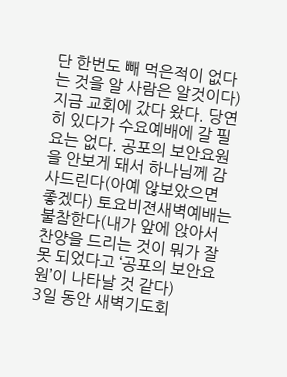단 한번도 빼 먹은적이 없다는 것을 알 사람은 알것이다)
지금 교회에 갔다 왔다. 당연히 있다가 수요예배에 갈 필요는 없다. 공포의 보안요원을 안보게 돼서 하나님께 감사드린다(아예 않보았으면 좋겠다) 토요비젼새벽예배는 불참한다(내가 앞에 앉아서 찬양을 드리는 것이 뭐가 잘못 되었다고 ‘공포의 보안요원’이 나타날 것 같다)
3일 동안 새벽기도회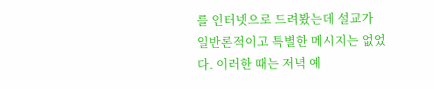를 인터넷으로 드려봤는데 설교가 일반론적이고 특별한 메시지는 없었다. 이러한 때는 저녁 예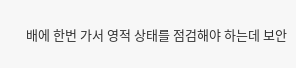배에 한번 가서 영적 상태를 점검해야 하는데 보안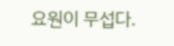요원이 무섭다.